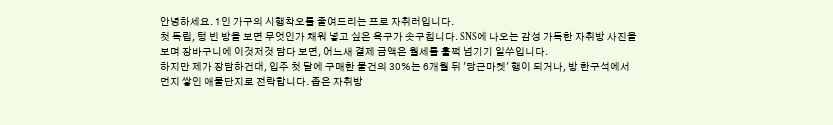안녕하세요. 1인 가구의 시행착오를 줄여드리는 프로 자취러입니다.
첫 독립, 텅 빈 방을 보면 무엇인가 채워 넣고 싶은 욕구가 솟구칩니다. SNS에 나오는 감성 가득한 자취방 사진을 보며 장바구니에 이것저것 담다 보면, 어느새 결제 금액은 월세를 훌쩍 넘기기 일쑤입니다.
하지만 제가 장담하건대, 입주 첫 달에 구매한 물건의 30%는 6개월 뒤 '당근마켓' 행이 되거나, 방 한구석에서 먼지 쌓인 애물단지로 전락합니다. 좁은 자취방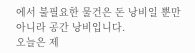에서 불필요한 물건은 돈 낭비일 뿐만 아니라 공간 낭비입니다.
오늘은 제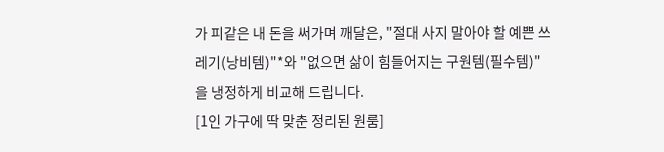가 피같은 내 돈을 써가며 깨달은, "절대 사지 말아야 할 예쁜 쓰레기(낭비템)"*와 "없으면 삶이 힘들어지는 구원템(필수템)"을 냉정하게 비교해 드립니다.
[1인 가구에 딱 맞춘 정리된 원룸]